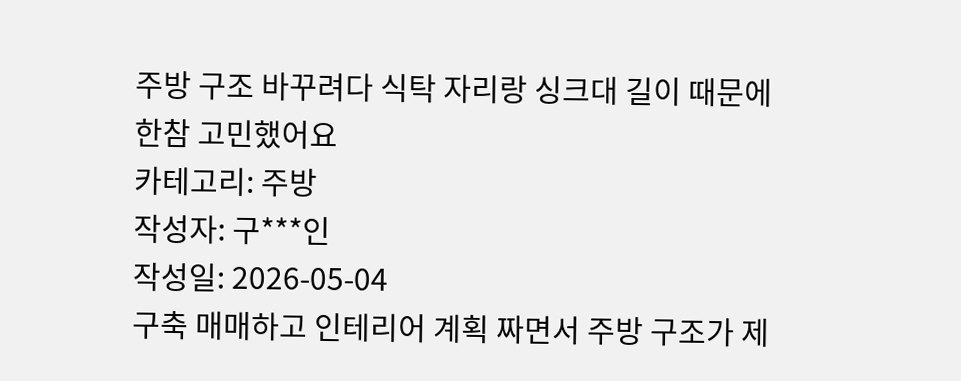주방 구조 바꾸려다 식탁 자리랑 싱크대 길이 때문에 한참 고민했어요
카테고리: 주방
작성자: 구***인
작성일: 2026-05-04
구축 매매하고 인테리어 계획 짜면서 주방 구조가 제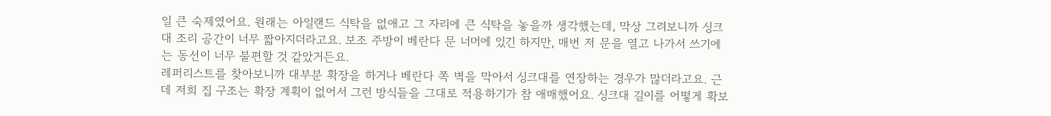일 큰 숙제였어요. 원래는 아일랜드 식탁을 없애고 그 자리에 큰 식탁을 놓을까 생각했는데, 막상 그려보니까 싱크대 조리 공간이 너무 짧아지더라고요. 보조 주방이 베란다 문 너머에 있긴 하지만, 매번 저 문을 열고 나가서 쓰기에는 동선이 너무 불편할 것 같았거든요.
레퍼리스트를 찾아보니까 대부분 확장을 하거나 베란다 쪽 벽을 막아서 싱크대를 연장하는 경우가 많더라고요. 근데 저희 집 구조는 확장 계획이 없어서 그런 방식들을 그대로 적용하기가 참 애매했어요. 싱크대 길이를 어떻게 확보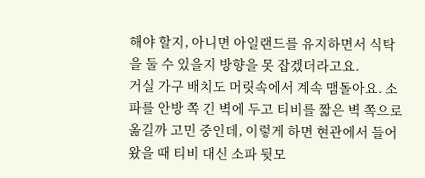해야 할지, 아니면 아일랜드를 유지하면서 식탁을 둘 수 있을지 방향을 못 잡겠더라고요.
거실 가구 배치도 머릿속에서 계속 맴돌아요. 소파를 안방 쪽 긴 벽에 두고 티비를 짧은 벽 쪽으로 옮길까 고민 중인데, 이렇게 하면 현관에서 들어왔을 때 티비 대신 소파 뒷모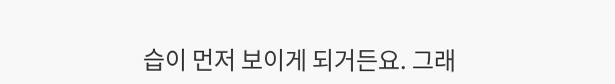습이 먼저 보이게 되거든요. 그래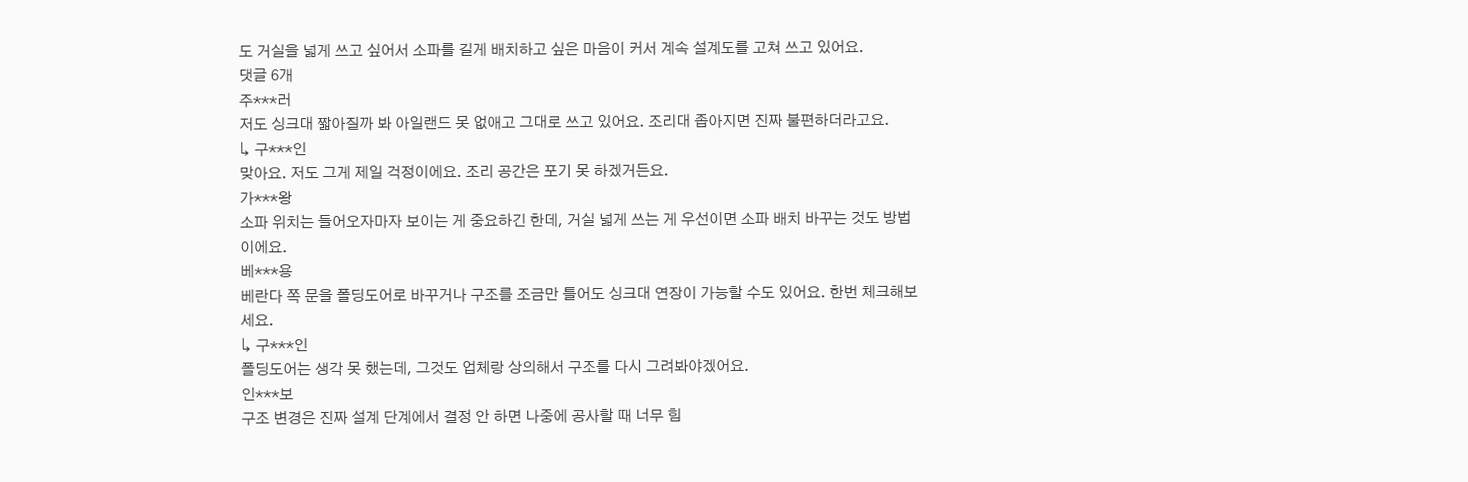도 거실을 넓게 쓰고 싶어서 소파를 길게 배치하고 싶은 마음이 커서 계속 설계도를 고쳐 쓰고 있어요.
댓글 6개
주***러
저도 싱크대 짧아질까 봐 아일랜드 못 없애고 그대로 쓰고 있어요. 조리대 좁아지면 진짜 불편하더라고요.
↳ 구***인
맞아요. 저도 그게 제일 걱정이에요. 조리 공간은 포기 못 하겠거든요.
가***왕
소파 위치는 들어오자마자 보이는 게 중요하긴 한데, 거실 넓게 쓰는 게 우선이면 소파 배치 바꾸는 것도 방법이에요.
베***용
베란다 쪽 문을 폴딩도어로 바꾸거나 구조를 조금만 틀어도 싱크대 연장이 가능할 수도 있어요. 한번 체크해보세요.
↳ 구***인
폴딩도어는 생각 못 했는데, 그것도 업체랑 상의해서 구조를 다시 그려봐야겠어요.
인***보
구조 변경은 진짜 설계 단계에서 결정 안 하면 나중에 공사할 때 너무 힘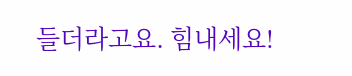들더라고요. 힘내세요!